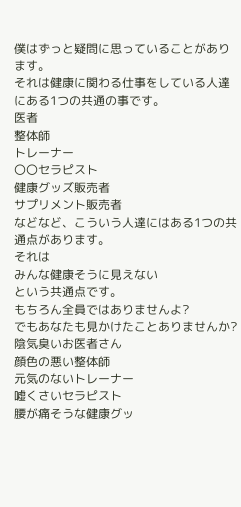僕はずっと疑問に思っていることがあります。
それは健康に関わる仕事をしている人達にある1つの共通の事です。
医者
整体師
トレーナー
〇〇セラピスト
健康グッズ販売者
サプリメント販売者
などなど、こういう人達にはある1つの共通点があります。
それは
みんな健康そうに見えない
という共通点です。
もちろん全員ではありませんよ?
でもあなたも見かけたことありませんか?
陰気臭いお医者さん
顔色の悪い整体師
元気のないトレーナー
嘘くさいセラピスト
腰が痛そうな健康グッ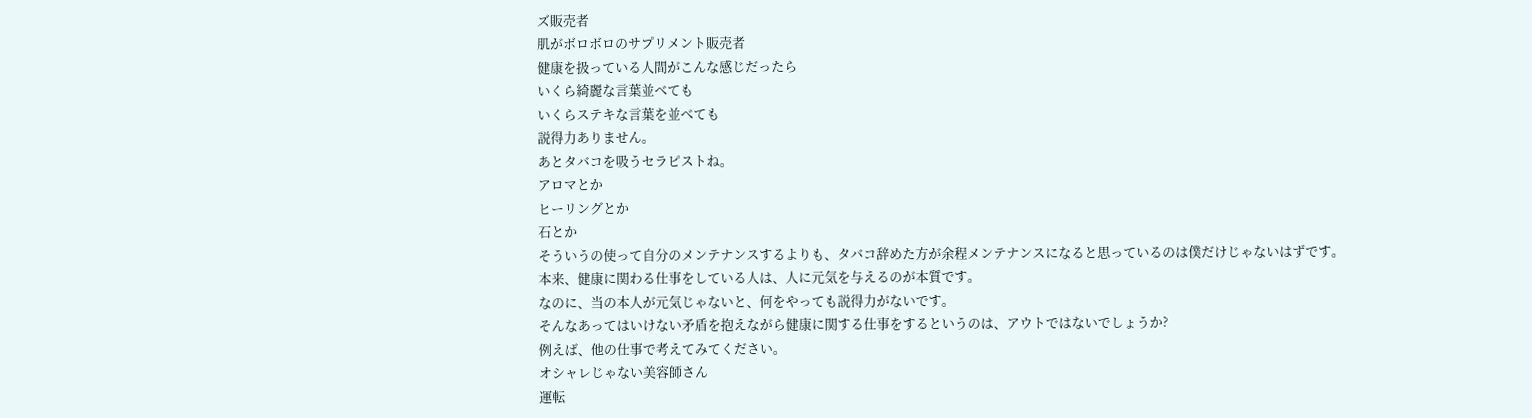ズ販売者
肌がボロボロのサプリメント販売者
健康を扱っている人間がこんな感じだったら
いくら綺麗な言葉並べても
いくらステキな言葉を並べても
説得力ありません。
あとタバコを吸うセラピストね。
アロマとか
ヒーリングとか
石とか
そういうの使って自分のメンテナンスするよりも、タバコ辞めた方が余程メンテナンスになると思っているのは僕だけじゃないはずです。
本来、健康に関わる仕事をしている人は、人に元気を与えるのが本質です。
なのに、当の本人が元気じゃないと、何をやっても説得力がないです。
そんなあってはいけない矛盾を抱えながら健康に関する仕事をするというのは、アウトではないでしょうか?
例えば、他の仕事で考えてみてください。
オシャレじゃない美容師さん
運転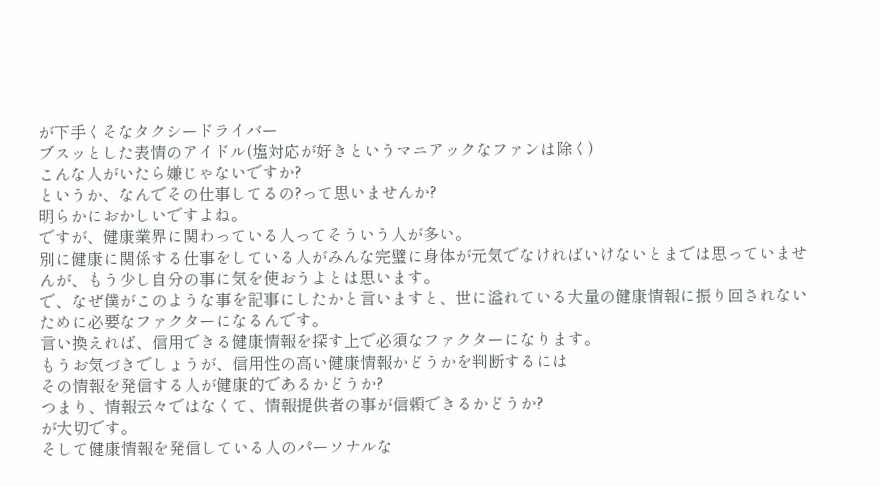が下手くそなタクシードライバー
ブスッとした表情のアイドル(塩対応が好きというマニアックなファンは除く)
こんな人がいたら嫌じゃないですか?
というか、なんでその仕事してるの?って思いませんか?
明らかにおかしいですよね。
ですが、健康業界に関わっている人ってそういう人が多い。
別に健康に関係する仕事をしている人がみんな完璧に身体が元気でなければいけないとまでは思っていませんが、もう少し自分の事に気を使おうよとは思います。
で、なぜ僕がこのような事を記事にしたかと言いますと、世に溢れている大量の健康情報に振り回されないために必要なファクターになるんです。
言い換えれば、信用できる健康情報を探す上で必須なファクターになります。
もうお気づきでしょうが、信用性の高い健康情報かどうかを判断するには
その情報を発信する人が健康的であるかどうか?
つまり、情報云々ではなくて、情報提供者の事が信頼できるかどうか?
が大切です。
そして健康情報を発信している人のパーソナルな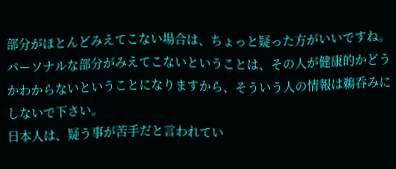部分がほとんどみえてこない場合は、ちょっと疑った方がいいですね。
パーソナルな部分がみえてこないということは、その人が健康的かどうかわからないということになりますから、そういう人の情報は鵜呑みにしないで下さい。
日本人は、疑う事が苦手だと言われてい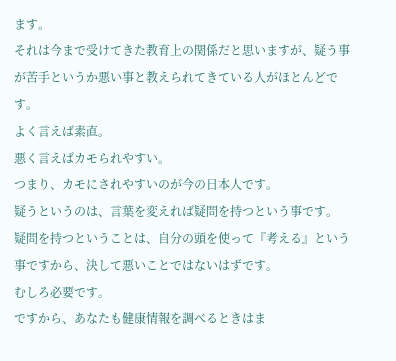ます。
それは今まで受けてきた教育上の関係だと思いますが、疑う事が苦手というか悪い事と教えられてきている人がほとんどです。
よく言えば素直。
悪く言えばカモられやすい。
つまり、カモにされやすいのが今の日本人です。
疑うというのは、言葉を変えれば疑問を持つという事です。
疑問を持つということは、自分の頭を使って『考える』という事ですから、決して悪いことではないはずです。
むしろ必要です。
ですから、あなたも健康情報を調べるときはま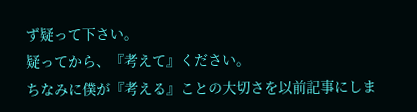ず疑って下さい。
疑ってから、『考えて』ください。
ちなみに僕が『考える』ことの大切さを以前記事にしま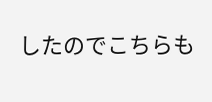したのでこちらも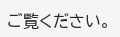ご覧ください。